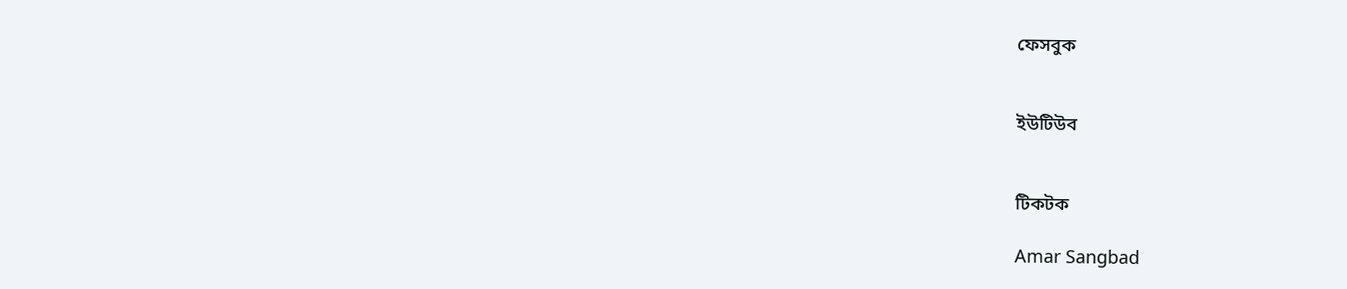ফেসবুক


ইউটিউব


টিকটক

Amar Sangbad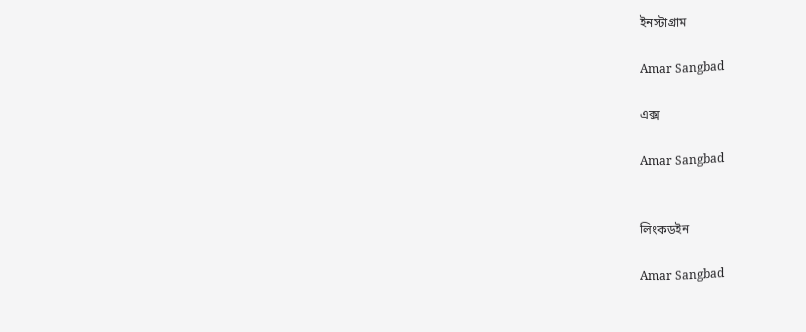ইনস্টাগ্রাম

Amar Sangbad

এক্স

Amar Sangbad


লিংকডইন

Amar Sangbad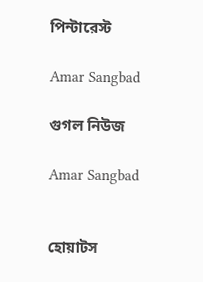পিন্টারেস্ট

Amar Sangbad

গুগল নিউজ

Amar Sangbad


হোয়াটস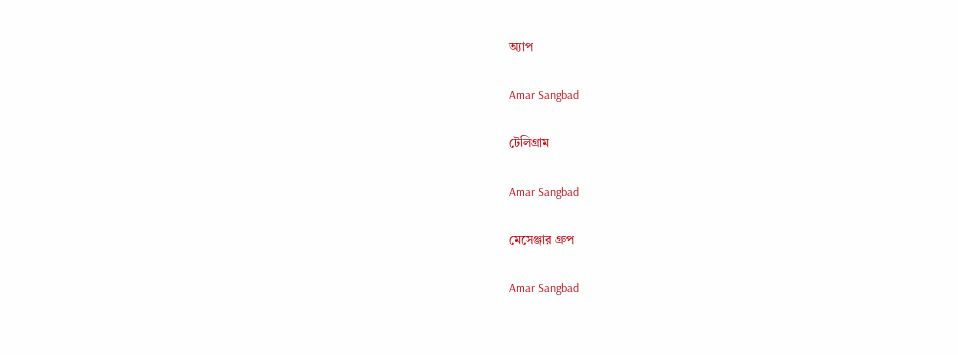অ্যাপ

Amar Sangbad

টেলিগ্রাম

Amar Sangbad

মেসেঞ্জার গ্রুপ

Amar Sangbad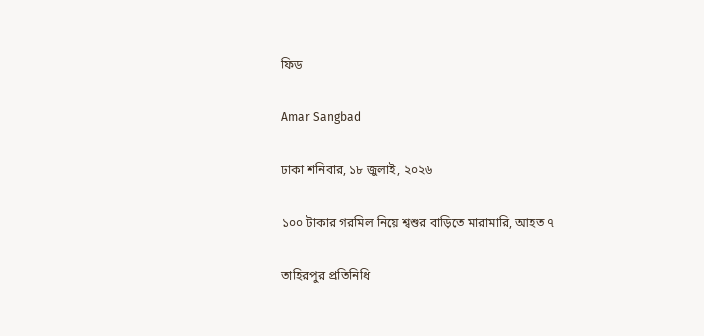ফিড

Amar Sangbad

ঢাকা শনিবার, ১৮ জুলাই, ২০২৬

১০০ টাকার গরমিল নিয়ে শ্বশুর বাড়িতে মারামারি, আহত ৭

তাহিরপুর প্রতিনিধি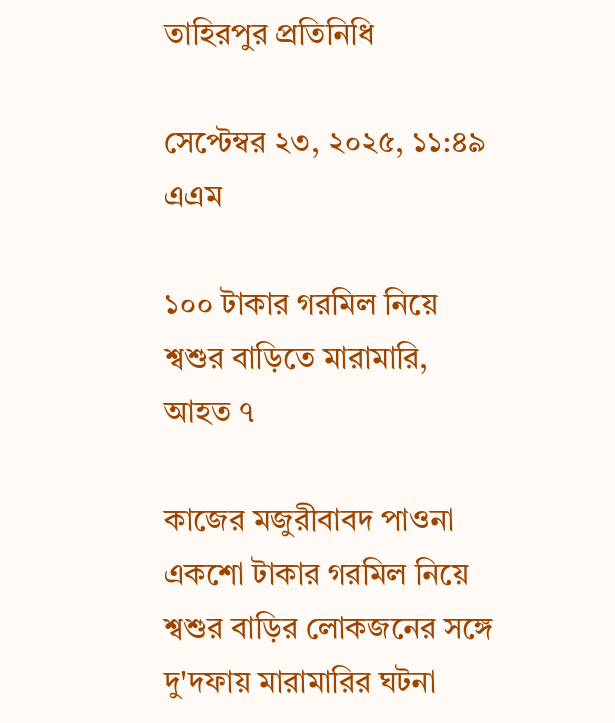তাহিরপুর প্রতিনিধি

সেপ্টেম্বর ২৩, ২০২৫, ১১:৪৯ এএম

১০০ টাকার গরমিল নিয়ে শ্বশুর বাড়িতে মারামারি, আহত ৭

কাজের মজুরীবাবদ পাওনা একশো টাকার গরমিল নিয়ে শ্বশুর বাড়ির লোকজনের সঙ্গে দু'দফায় মারামারির ঘটনা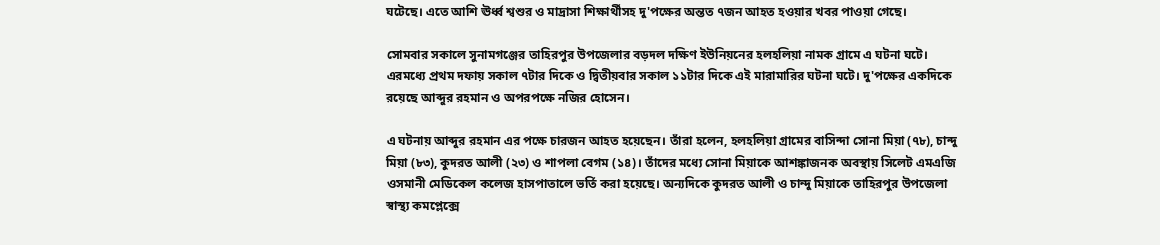ঘটেছে। এতে আশি ঊর্ধ্ব শ্বশুর ও মাদ্রাসা শিক্ষার্থীসহ দু'পক্ষের অন্তত ৭জন আহত হওয়ার খবর পাওয়া গেছে।

সোমবার সকালে সুনামগঞ্জের তাহিরপুর উপজেলার বড়দল দক্ষিণ ইউনিয়নের হলহলিয়া নামক গ্রামে এ ঘটনা ঘটে। এরমধ্যে প্রথম দফায় সকাল ৭টার দিকে ও দ্বিতীয়বার সকাল ১১টার দিকে এই মারামারির ঘটনা ঘটে। দু'পক্ষের একদিকে রয়েছে আব্দুর রহমান ও অপরপক্ষে নজির হোসেন।

এ ঘটনায় আব্দুর রহমান এর পক্ষে চারজন আহত হয়েছেন। তাঁরা হলেন, হলহলিয়া গ্রামের বাসিন্দা সোনা মিয়া (৭৮), চান্দু মিয়া (৮৩), কুদরত আলী (২৩) ও শাপলা বেগম (১৪)। তাঁদের মধ্যে সোনা মিয়াকে আশঙ্কাজনক অবস্থায় সিলেট এমএজি ওসমানী মেডিকেল কলেজ হাসপাতালে ভর্তি করা হয়েছে। অন্যদিকে কুদরত আলী ও চান্দু মিয়াকে তাহিরপুর উপজেলা স্বাস্থ্য কমপ্লেক্সে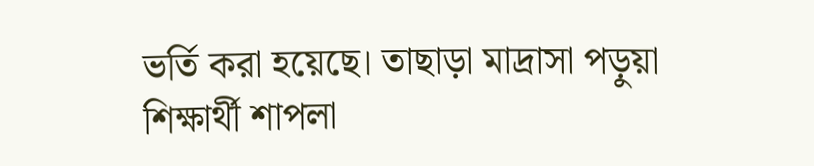ভর্তি করা হয়েছে। তাছাড়া মাদ্রাসা পড়ুয়া শিক্ষার্থী শাপলা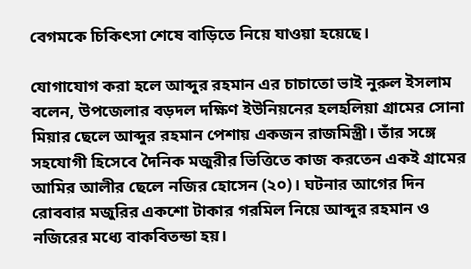বেগমকে চিকিৎসা শেষে বাড়িতে নিয়ে যাওয়া হয়েছে।

যোগাযোগ করা হলে আব্দুর রহমান এর চাচাতো ভাই নুরুল ইসলাম বলেন, উপজেলার বড়দল দক্ষিণ ইউনিয়নের হলহলিয়া গ্রামের সোনা মিয়ার ছেলে আব্দুর রহমান পেশায় একজন রাজমিস্ত্রী। তাঁর সঙ্গে সহযোগী হিসেবে দৈনিক মজুরীর ভিত্তিতে কাজ করতেন একই গ্রামের আমির আলীর ছেলে নজির হোসেন (২০)। ঘটনার আগের দিন রোববার মজুরির একশো টাকার গরমিল নিয়ে আব্দুর রহমান ও নজিরের মধ্যে বাকবিতন্ডা হয়।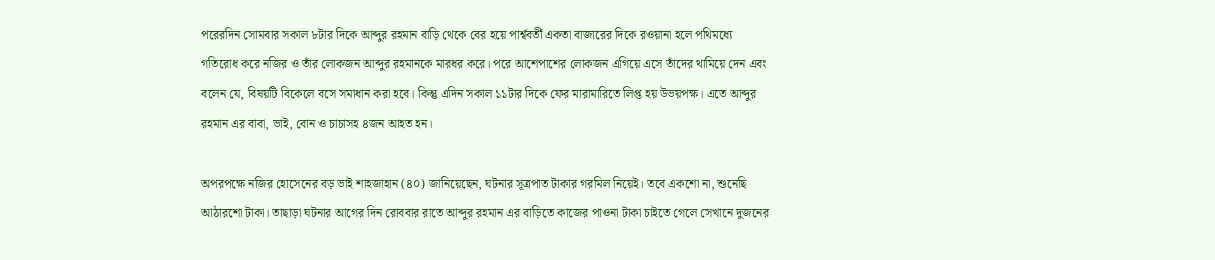পরেরদিন সোমবার সকাল ৮টার দিকে আব্দুর রহমান বাড়ি থেকে বের হয়ে পার্শ্ববর্তী একতা বাজারের দিকে রওয়ানা হলে পথিমধ্যে গতিরোধ করে নজির ও তাঁর লোকজন আব্দুর রহমানকে মারধর করে। পরে আশেপাশের লোকজন এগিয়ে এসে তাঁদের থামিয়ে দেন এবং বলেন যে, বিষয়টি বিকেলে বসে সমাধান করা হবে। কিন্তু এদিন সকাল ১১টার দিকে ফের মারামারিতে লিপ্ত হয় উভয়পক্ষ। এতে আব্দুর রহমান এর বাবা, ভাই, বোন ও চাচাসহ ৪জন আহত হন।

অপরপক্ষে নজির হোসেনের বড় ভাই শাহজাহান (৪০) জানিয়েছেন, ঘটনার সূত্রপাত টাকার গরমিল নিয়েই। তবে একশো না, শুনেছি আঠারশো টাকা। তাছাড়া ঘটনার আগের দিন রোববার রাতে আব্দুর রহমান এর বাড়িতে কাজের পাওনা টাকা চাইতে গেলে সেখানে দুজনের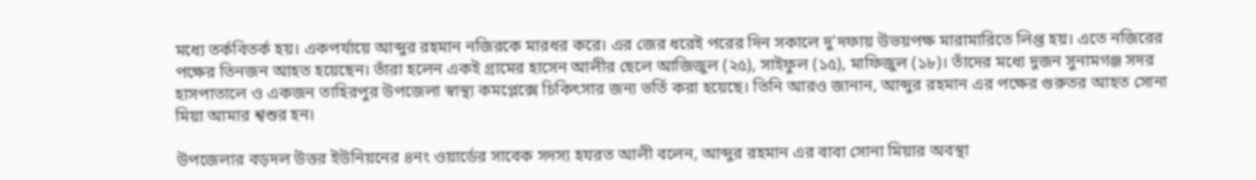মধ্যে তর্কবিতর্ক হয়। একপর্যায়ে আব্দুর রহমান নজিরকে মারধর করে। এর জের ধরেই পরের দিন সকালে দু'দফায় উভয়পক্ষ মারামারিতে লিপ্ত হয়। এতে নজিরের পক্ষের তিনজন আহত হয়েছেন। তাঁরা হলেন একই গ্রামের হাসেন আলীর ছেলে আজিজুল (২৫), সাইফুল (১৫), মাফিজুল (১৮)। তাঁদের মধ্যে দুজন সুনামগঞ্জ সদর হাসপাতালে ও একজন তাহিরপুর উপজেলা স্বাস্থ্য কমপ্লেক্সে চিকিৎসার জন্য ভর্তি করা হয়েছে। তিনি আরও জানান, আব্দুর রহমান এর পক্ষের গুরুতর আহত সোনা মিয়া আমার শ্বশুর হন।

উপজেলার বড়দল উত্তর ইউনিয়নের ৪নং ওয়ার্ডের সাবেক সদস্য হযরত আলী বলেন, আব্দুর রহমান এর বাবা সোনা মিয়ার অবস্থা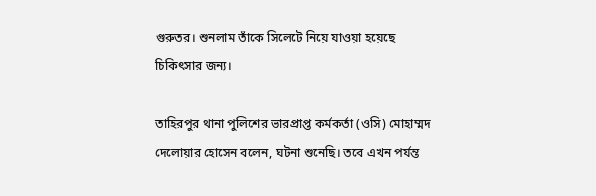গুরুতর। শুনলাম তাঁকে সিলেটে নিয়ে যাওয়া হয়েছে চিকিৎসার জন্য।

তাহিরপুর থানা পুলিশের ভারপ্রাপ্ত কর্মকর্তা (ওসি) মোহাম্মদ দেলোয়ার হোসেন বলেন, ঘটনা শুনেছি। তবে এখন পর্যন্ত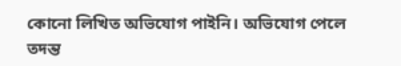কোনো লিখিত অভিযোগ পাইনি। অভিযোগ পেলে তদন্ত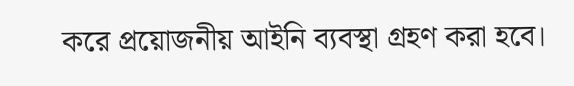করে প্রয়োজনীয় আইনি ব্যবস্থা গ্রহণ করা হবে।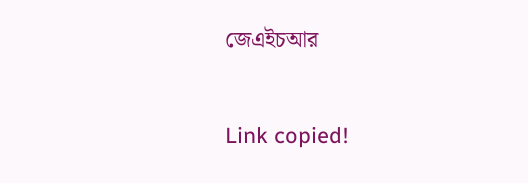জেএইচআর

Link copied!